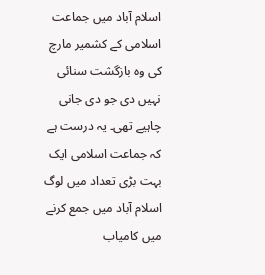اسلام آباد میں جماعت اسلامی کے کشمیر مارچ کی وہ بازگشت سنائی نہیں دی جو دی جانی چاہیے تھی۔ یہ درست ہے کہ جماعت اسلامی ایک بہت بڑی تعداد میں لوگ اسلام آباد میں جمع کرنے میں کامیاب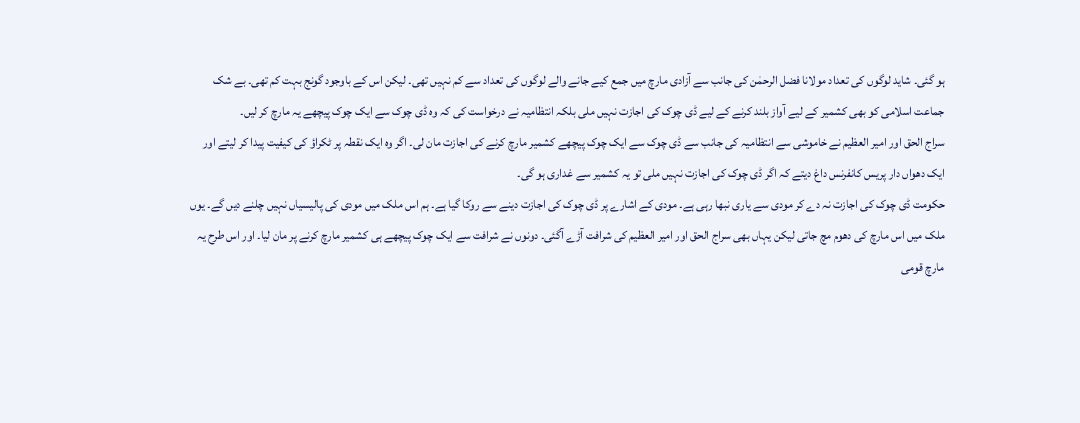ہو گئی۔ شاید لوگوں کی تعداد مولانا فضل الرحمٰن کی جانب سے آزادی مارچ میں جمع کیے جانے والے لوگوں کی تعداد سے کم نہیں تھی۔ لیکن اس کے باوجود گونج بہت کم تھی۔ بے شک جماعت اسلامی کو بھی کشمیر کے لیے آواز بلند کرنے کے لیے ڈی چوک کی اجازت نہیں ملی بلکہ انتظامیہ نے درخواست کی کہ وہ ڈی چوک سے ایک چوک پیچھے یہ مارچ کر لیں۔
سراج الحق اور امیر العظیم نے خاموشی سے انتظامیہ کی جانب سے ڈی چوک سے ایک چوک پیچھے کشمیر مارچ کرنے کی اجازت مان لی۔ اگر وہ ایک نقطہ پر ٹکراؤ کی کیفیت پیدا کر لیتے اور ایک دھواں دار پریس کانفرنس داغ دیتے کہ اگر ڈی چوک کی اجازت نہیں ملی تو یہ کشمیر سے غداری ہو گی۔
حکومت ڈی چوک کی اجازت نہ دے کر مودی سے یاری نبھا رہی ہے۔ مودی کے اشارے پر ڈی چوک کی اجازت دینے سے روکا گیا ہے۔ ہم اس ملک میں مودی کی پالیسیاں نہیں چلنے دیں گے۔ یوں ملک میں اس مارچ کی دھوم مچ جاتی لیکن یہاں بھی سراج الحق اور امیر العظیم کی شرافت آڑے آگئی۔ دونوں نے شرافت سے ایک چوک پیچھے ہی کشمیر مارچ کرنے پر مان لیا۔ اور اس طرح یہ مارچ قومی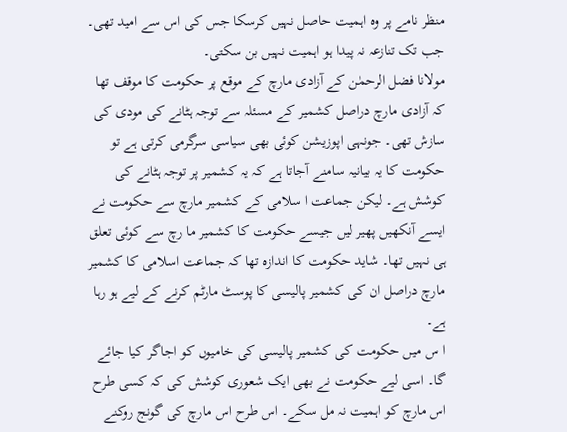منظر نامے پر وہ اہمیت حاصل نہیں کرسکا جس کی اس سے امید تھی۔ جب تک تنازعہ نہ پیدا ہو اہمیت نہیں بن سکتی۔
مولانا فضل الرحمٰن کے آزادی مارچ کے موقع پر حکومت کا موقف تھا کہ آزادی مارچ دراصل کشمیر کے مسئلہ سے توجہ ہٹانے کی مودی کی سازش تھی۔ جونہی اپوزیشن کوئی بھی سیاسی سرگرمی کرتی ہے تو حکومت کا یہ بیانیہ سامنے آجاتا ہے کہ یہ کشمیر پر توجہ ہٹانے کی کوشش ہے۔ لیکن جماعت ا سلامی کے کشمیر مارچ سے حکومت نے ایسے آنکھیں پھیر لیں جیسے حکومت کا کشمیر ما رچ سے کوئی تعلق ہی نہیں تھا۔ شاید حکومت کا اندازہ تھا کہ جماعت اسلامی کا کشمیر مارچ دراصل ان کی کشمیر پالیسی کا پوسٹ مارٹم کرنے کے لیے ہو رہا ہے۔
ا س میں حکومت کی کشمیر پالیسی کی خامیوں کو اجاگر کیا جائے گا۔ اسی لیے حکومت نے بھی ایک شعوری کوشش کی کہ کسی طرح اس مارچ کو اہمیت نہ مل سکے۔ اس طرح اس مارچ کی گونج روکنے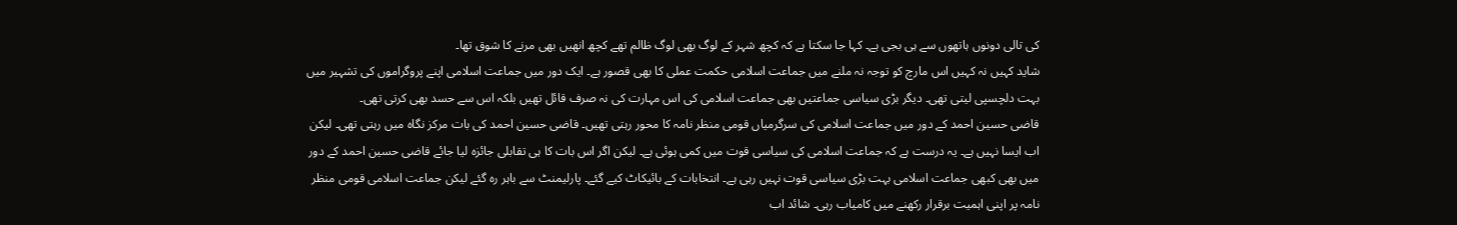کی تالی دونوں ہاتھوں سے ہی بجی ہے۔ کہا جا سکتا ہے کہ کچھ شہر کے لوگ بھی لوگ ظالم تھے کچھ انھیں بھی مرنے کا شوق تھا۔
شاید کہیں نہ کہیں اس مارچ کو توجہ نہ ملنے میں جماعت اسلامی حکمت عملی کا بھی قصور ہے۔ ایک دور میں جماعت اسلامی اپنے پروگراموں کی تشہیر میں بہت دلچسپی لیتی تھی۔ دیگر بڑی سیاسی جماعتیں بھی جماعت اسلامی کی اس مہارت کی نہ صرف قائل تھیں بلکہ اس سے حسد بھی کرتی تھی۔
قاضی حسین احمد کے دور میں جماعت اسلامی کی سرگرمیاں قومی منظر نامہ کا محور رہتی تھیں۔ قاضی حسین احمد کی بات مرکز نگاہ میں رہتی تھی۔ لیکن اب ایسا نہیں ہے۔ یہ درست ہے کہ جماعت اسلامی کی سیاسی قوت میں کمی ہوئی ہے۔ لیکن اگر اس بات کا ہی تقابلی جائزہ لیا جائے قاضی حسین احمد کے دور میں بھی کبھی جماعت اسلامی بہت بڑی سیاسی قوت نہیں رہی ہے۔ انتخابات کے بائیکاٹ کیے گئے۔ پارلیمنٹ سے باہر رہ گئے لیکن جماعت اسلامی قومی منظر نامہ پر اپنی اہمیت برقرار رکھنے میں کامیاب رہی۔ شائد اب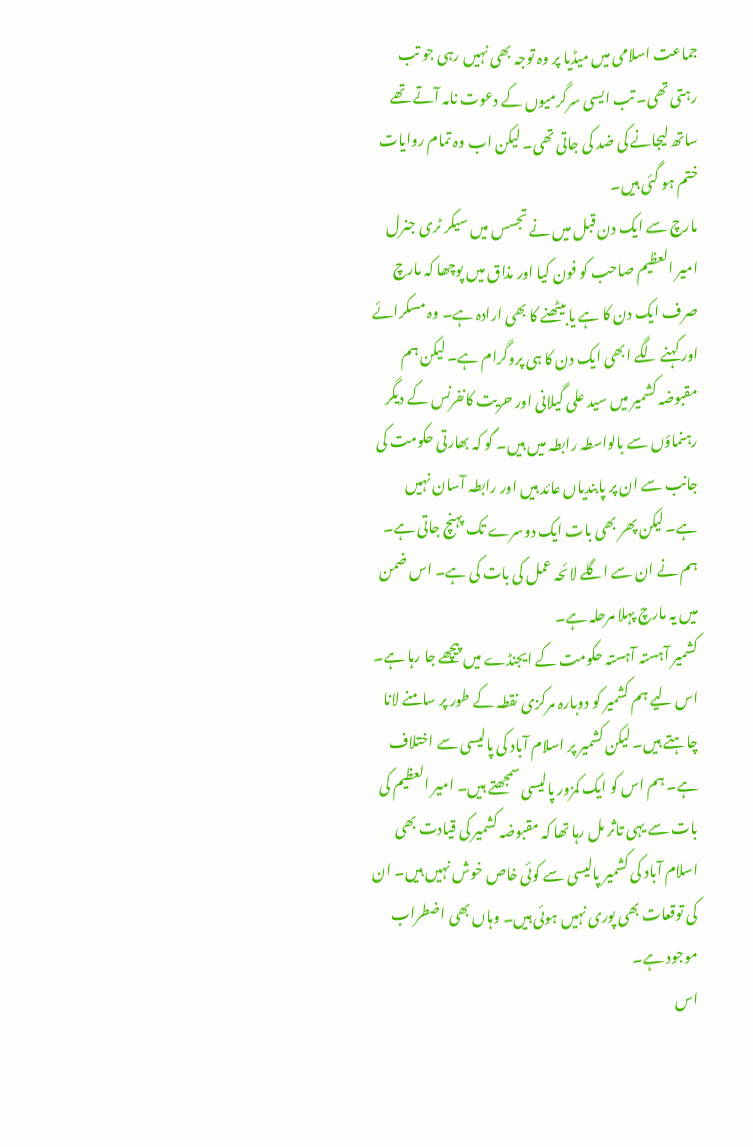جماعت اسلامی میں میڈیا پر وہ توجہ بھی نہیں رہی جو تب رہتی تھی۔ تب ایسی سرگرمیوں کے دعوت نامہ آتے تھے ساتھ لیجانے کی ضد کی جاتی تھی۔ لیکن اب وہ تمام روایات ختم ہو گئی ہیں۔
مارچ سے ایک دن قبل میں نے تجسس میں سیکر ٹری جنرل امیر العظیم صاحب کو فون کیا اور مذاق میں پوچھا کہ مارچ صرف ایک دن کا ہے یا بیٹھنے کا بھی ارادہ ہے۔ وہ مسکرائے اور کہنے لگے ابھی ایک دن کا ہی پروگرام ہے۔ لیکن ہم مقبوضہ کشمیر میں سید علی گیلانی اور حریت کانفرنس کے دیگر رہنماؤں سے بالواسطہ رابطہ میں ہیں۔ گو کہ بھارتی حکومت کی جانب سے ان پر پابندیاں عائد ہیں اور رابطہ آسان نہیں ہے۔ لیکن پھر بھی بات ایک دوسرے تک پہنچ جاتی ہے۔ ہم نے ان سے اگلے لائحہ عمل کی بات کی ہے۔ اس ضمن میں یہ مارچ پہلا مرحلہ ہے۔
کشمیر آہستہ آہستہ حکومت کے ایجنڈے میں پیچھے جا رہا ہے۔ اس لیے ہم کشمیر کو دوبارہ مرکزی نقطہ کے طور پر سامنے لانا چاہتے ہیں۔ لیکن کشمیر پر اسلام آباد کی پالیسی سے اختلاف ہے۔ ہم اس کو ایک کمزور پالیسی سمجھتے ہیں۔ امیر العظیم کی بات سے یہی تاثر مل رہا تھا کہ مقبوضہ کشمیر کی قیادت بھی اسلام آباد کی کشمیر پالیسی سے کوئی خاص خوش نہیں ہیں۔ ان کی توقعات بھی پوری نہیں ہوئی ہیں۔ وہاں بھی اضطراب موجود ہے۔
اس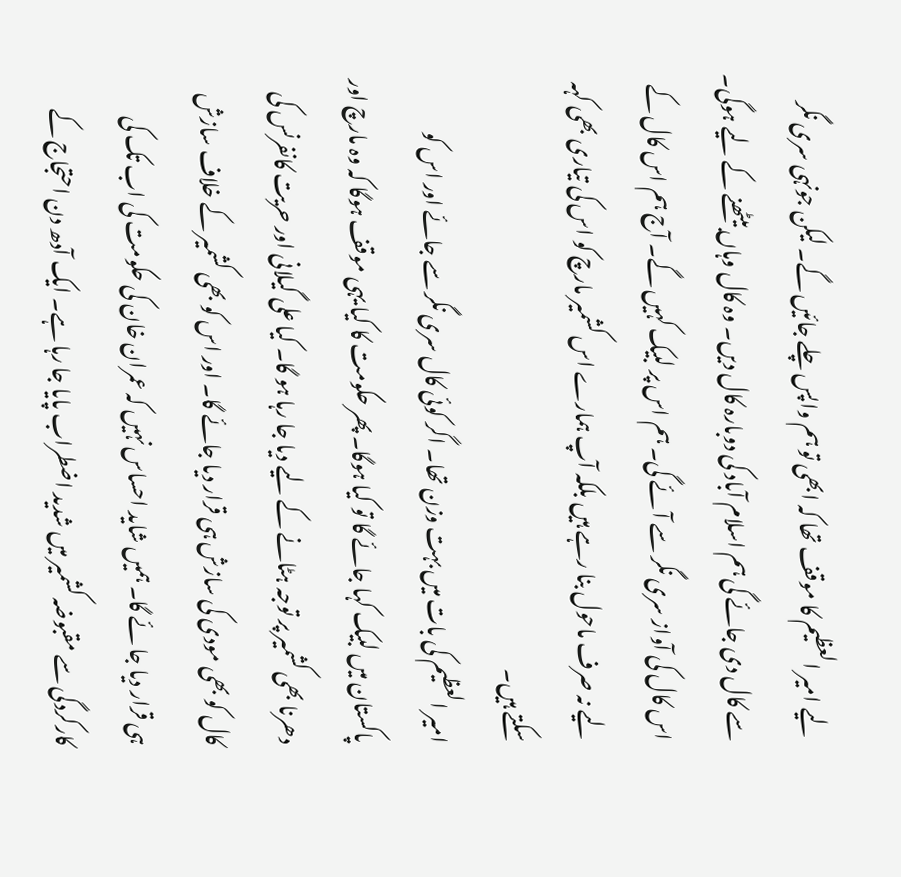لیے امیر العظیم کا موقف تھا کہ ابھی تو ہم واپس چلے جائیں گے۔ لیکن جونہی سری نگر سے کال دی جائے گی ہم اسلام آباد کی دوبارہ کال دیں۔ وہ کال وہاں بیٹھنے کے لیے ہوگی۔ اس کال کی آواز سری نگر سے آئے گی۔ ہم اس پر لبیک کہیں گے۔ آج ہم اس کال کے لیے نہ صرف ماحول بنا رہے ہیں بلکہ آپ ہمارے اس کشمیر مارچ کو اس کی تیاری بھی کہہ سکتے ہیں۔
امیر العظیم کی بات میں بہت وزن تھا۔ اگر کوئی کال سری نگر سے جائے اور اس کو پاکستان میں لبیک کہا جائے گا تو کیا ہوگا۔ پھر حکومت کا کیا یہی موقف ہوگا کہ وہ مارچ اور دھرنا بھی کشمیر پر توجہ ہٹانے کے لیے دیا جا رہا ہو گا۔ کیا علی گیلانی اور حریت کانفرنس کی کال کو بھی مودی کی سازش ہی قرار دیا جائے گا۔ اور اس کو بھی کشمیر کے خلاف سازش ہی قرار دیا جا ئے گا۔ ہمیں شاید احساس نہیں کہ عمران خان کی حکومت کی اب تک کی کارکردگی سے مقبوضہ کشمیر میں شدید اضطراب پایا جا رہا ہے۔ ایک آدھ دن احتجاج کے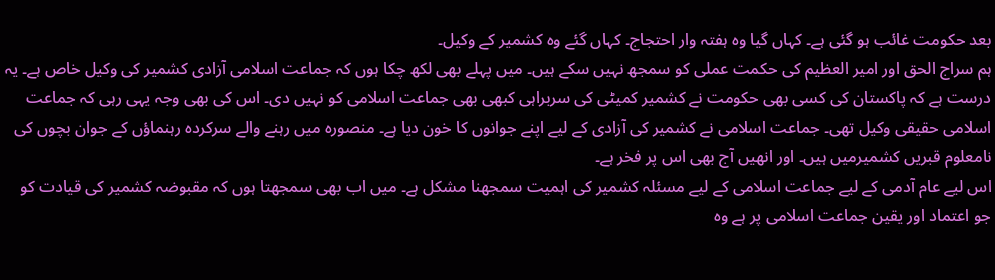بعد حکومت غائب ہو گئی ہے۔ کہاں گیا وہ ہفتہ وار احتجاج۔ کہاں گئے وہ کشمیر کے وکیل۔
ہم سراج الحق اور امیر العظیم کی حکمت عملی کو سمجھ نہیں سکے ہیں۔ میں پہلے بھی لکھ چکا ہوں کہ جماعت اسلامی آزادی کشمیر کی وکیل خاص ہے۔ یہ درست ہے کہ پاکستان کی کسی بھی حکومت نے کشمیر کمیٹی کی سربراہی کبھی بھی جماعت اسلامی کو نہیں دی۔ اس کی بھی وجہ یہی رہی کہ جماعت اسلامی حقیقی وکیل تھی۔ جماعت اسلامی نے کشمیر کی آزادی کے لیے اپنے جوانوں کا خون دیا ہے۔ منصورہ میں رہنے والے سرکردہ رہنماؤں کے جوان بچوں کی نامعلوم قبریں کشمیرمیں ہیں۔ اور انھیں آج بھی اس پر فخر ہے۔
اس لیے عام آدمی کے لیے جماعت اسلامی کے لیے مسئلہ کشمیر کی اہمیت سمجھنا مشکل ہے۔ میں اب بھی سمجھتا ہوں کہ مقبوضہ کشمیر کی قیادت کو جو اعتماد اور یقین جماعت اسلامی پر ہے وہ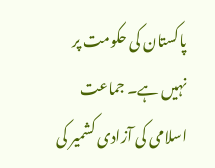پاکستان کی حکومت پر نہیں ہے۔ جماعت اسلامی کی آزادی کشمیر کی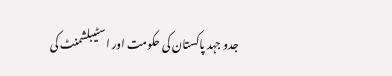جدو جہد پاکستان کی حکومت اور اسٹیبلشمنٹ کی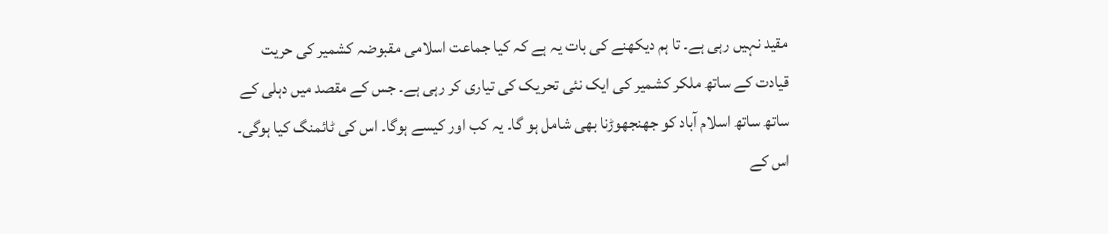مقید نہیں رہی ہے۔ تا ہم دیکھنے کی بات یہ ہے کہ کیا جماعت اسلامی مقبوضہ کشمیر کی حریت قیادت کے ساتھ ملکر کشمیر کی ایک نئی تحریک کی تیاری کر رہی ہے۔ جس کے مقصد میں دہلی کے ساتھ ساتھ اسلام آباد کو جھنجھوڑنا بھی شامل ہو گا۔ یہ کب اور کیسے ہوگا۔ اس کی ٹائمنگ کیا ہوگی۔ اس کے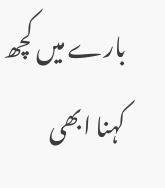بارے میں کچھ کہنا ابھی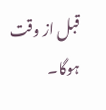قبل از وقت ہوگا۔